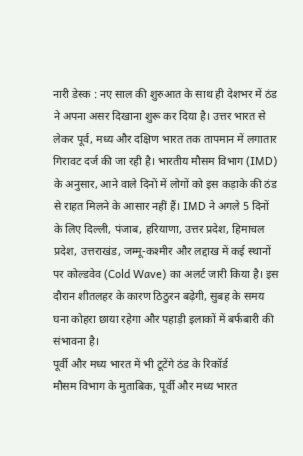नारी डेस्क : नए साल की शुरुआत के साथ ही देशभर में ठंड ने अपना असर दिखाना शुरू कर दिया है। उत्तर भारत से लेकर पूर्व, मध्य और दक्षिण भारत तक तापमान में लगातार गिरावट दर्ज की जा रही है। भारतीय मौसम विभाग (IMD) के अनुसार, आने वाले दिनों में लोगों को इस कड़ाके की ठंड से राहत मिलने के आसार नहीं हैं। IMD ने अगले 5 दिनों के लिए दिल्ली, पंजाब, हरियाणा, उत्तर प्रदेश, हिमाचल प्रदेश, उत्तराखंड, जम्मू-कश्मीर और लद्दाख में कई स्थानों पर कोल्डवेव (Cold Wave) का अलर्ट जारी किया है। इस दौरान शीतलहर के कारण ठिठुरन बढ़ेगी, सुबह के समय घना कोहरा छाया रहेगा और पहाड़ी इलाकों में बर्फबारी की संभावना है।
पूर्वी और मध्य भारत में भी टूटेंगे ठंड के रिकॉर्ड
मौसम विभाग के मुताबिक, पूर्वी और मध्य भारत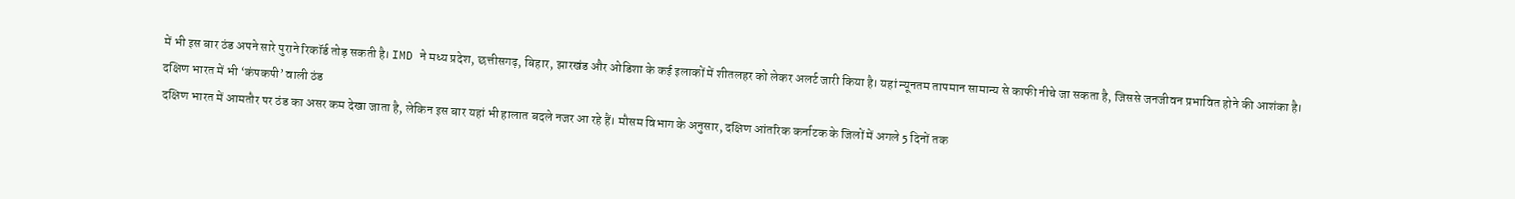में भी इस बार ठंड अपने सारे पुराने रिकॉर्ड तोड़ सकती है। IMD ने मध्य प्रदेश, छत्तीसगढ़, बिहार, झारखंड और ओडिशा के कई इलाकों में शीतलहर को लेकर अलर्ट जारी किया है। यहां न्यूनतम तापमान सामान्य से काफी नीचे जा सकता है, जिससे जनजीवन प्रभावित होने की आशंका है।
दक्षिण भारत में भी ‘कंपकपी’ वाली ठंड
दक्षिण भारत में आमतौर पर ठंड का असर कम देखा जाता है, लेकिन इस बार यहां भी हालात बदले नजर आ रहे हैं। मौसम विभाग के अनुसार, दक्षिण आंतरिक कर्नाटक के जिलों में अगले 5 दिनों तक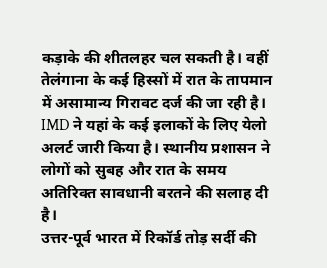कड़ाके की शीतलहर चल सकती है। वहीं तेलंगाना के कई हिस्सों में रात के तापमान में असामान्य गिरावट दर्ज की जा रही है। IMD ने यहां के कई इलाकों के लिए येलो अलर्ट जारी किया है। स्थानीय प्रशासन ने लोगों को सुबह और रात के समय अतिरिक्त सावधानी बरतने की सलाह दी है।
उत्तर-पूर्व भारत में रिकॉर्ड तोड़ सर्दी की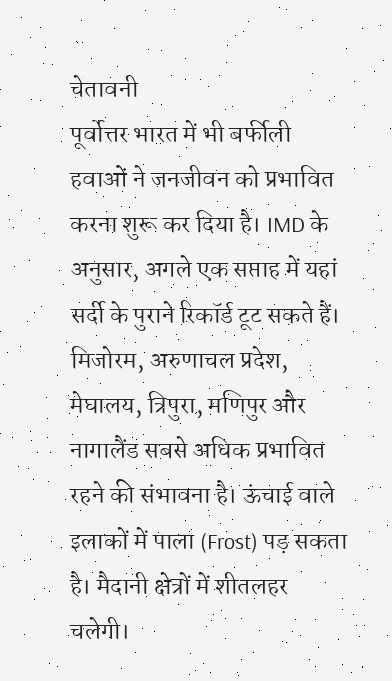चेतावनी
पूर्वोत्तर भारत में भी बर्फीली हवाओं ने जनजीवन को प्रभावित करना शुरू कर दिया है। IMD के अनुसार, अगले एक सप्ताह में यहां सर्दी के पुराने रिकॉर्ड टूट सकते हैं। मिजोरम, अरुणाचल प्रदेश, मेघालय, त्रिपुरा, मणिपुर और नागालैंड सबसे अधिक प्रभावित रहने की संभावना है। ऊंचाई वाले इलाकों में पाला (Frost) पड़ सकता है। मैदानी क्षेत्रों में शीतलहर चलेगी।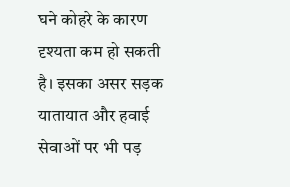घने कोहरे के कारण दृश्यता कम हो सकती है। इसका असर सड़क यातायात और हवाई सेवाओं पर भी पड़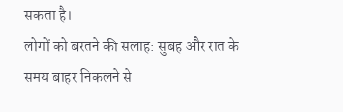सकता है।
लोगों को बरतने की सलाह: सुबह और रात के समय बाहर निकलने से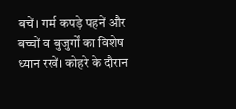बचें। गर्म कपड़े पहनें और बच्चों व बुजुर्गों का विशेष ध्यान रखें। कोहरे के दौरान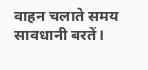वाहन चलाते समय सावधानी बरतें।